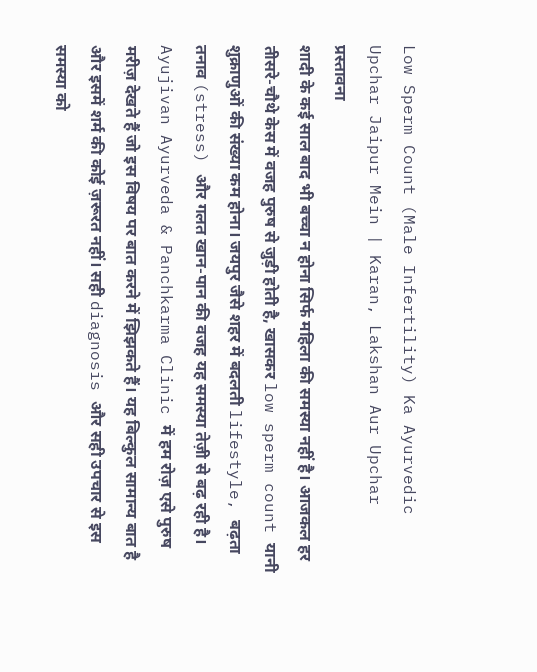Low Sperm Count (Male Infertility) Ka Ayurvedic Upchar Jaipur Mein | Karan, Lakshan Aur Upchar
प्रस्तावना
शादी के कई साल बाद भी बच्चा न होना सिर्फ महिला की समस्या नहीं है। आजकल हर तीसरे-चौथे केस में वजह पुरुष से जुड़ी होती है, खासकर low sperm count यानी शुक्राणुओं की संख्या कम होना। जयपुर जैसे शहर में बदलती lifestyle, बढ़ता तनाव (stress) और गलत खान-पान की वजह यह समस्या तेज़ी से बढ़ रही है।
Ayujivan Ayurveda & Panchkarma Clinic में हम रोज़ एसे पुरुष मरीज़ देखते हैं जो इस विषय पर बात करने में झिझकते हैं। यह बिल्कुल सामान्य बात है और इसमें शर्म की कोई ज़रूरत नहीं। सही diagnosis और सही उपचार से इस समस्या को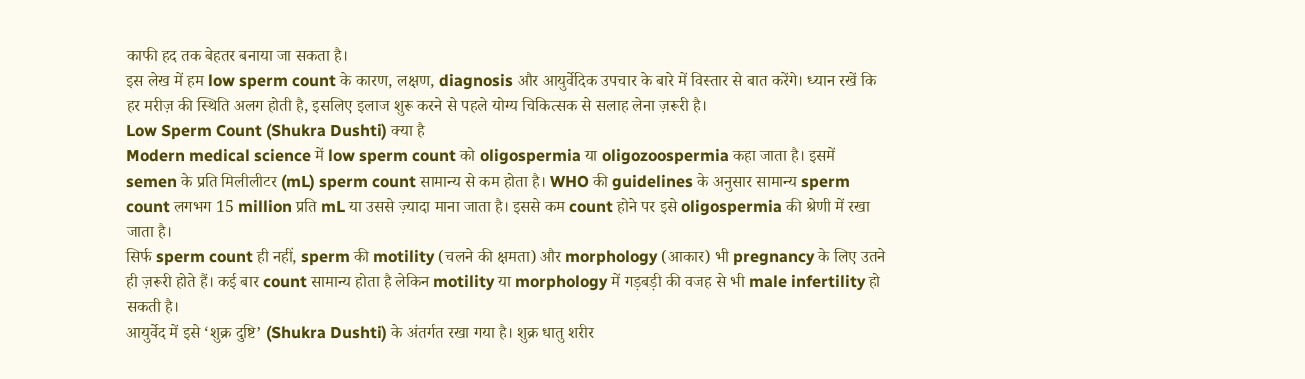काफी हद तक बेहतर बनाया जा सकता है।
इस लेख में हम low sperm count के कारण, लक्षण, diagnosis और आयुर्वेदिक उपचार के बारे में विस्तार से बात करेंगे। ध्यान रखें कि हर मरीज़ की स्थिति अलग होती है, इसलिए इलाज शुरू करने से पहले योग्य चिकित्सक से सलाह लेना ज़रूरी है।
Low Sperm Count (Shukra Dushti) क्या है
Modern medical science में low sperm count को oligospermia या oligozoospermia कहा जाता है। इसमें semen के प्रति मिलीलीटर (mL) sperm count सामान्य से कम होता है। WHO की guidelines के अनुसार सामान्य sperm count लगभग 15 million प्रति mL या उससे ज़्यादा माना जाता है। इससे कम count होने पर इसे oligospermia की श्रेणी में रखा जाता है।
सिर्फ sperm count ही नहीं, sperm की motility (चलने की क्षमता) और morphology (आकार) भी pregnancy के लिए उतने ही ज़रूरी होते हैं। कई बार count सामान्य होता है लेकिन motility या morphology में गड़बड़ी की वजह से भी male infertility हो सकती है।
आयुर्वेद में इसे ‘शुक्र दुष्टि’ (Shukra Dushti) के अंतर्गत रखा गया है। शुक्र धातु शरीर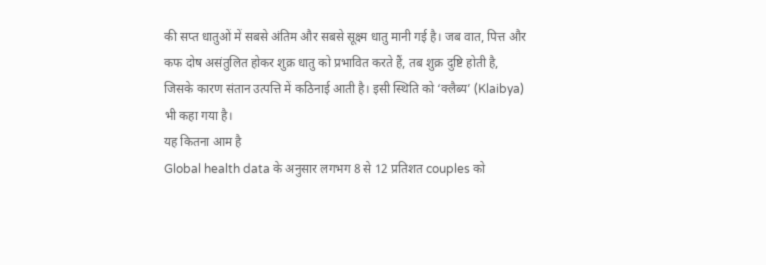की सप्त धातुओं में सबसे अंतिम और सबसे सूक्ष्म धातु मानी गई है। जब वात, पित्त और कफ दोष असंतुलित होकर शुक्र धातु को प्रभावित करते हैं, तब शुक्र दुष्टि होती है, जिसके कारण संतान उत्पत्ति में कठिनाई आती है। इसी स्थिति को ‘क्लैब्य’ (Klaibya) भी कहा गया है।
यह कितना आम है
Global health data के अनुसार लगभग 8 से 12 प्रतिशत couples को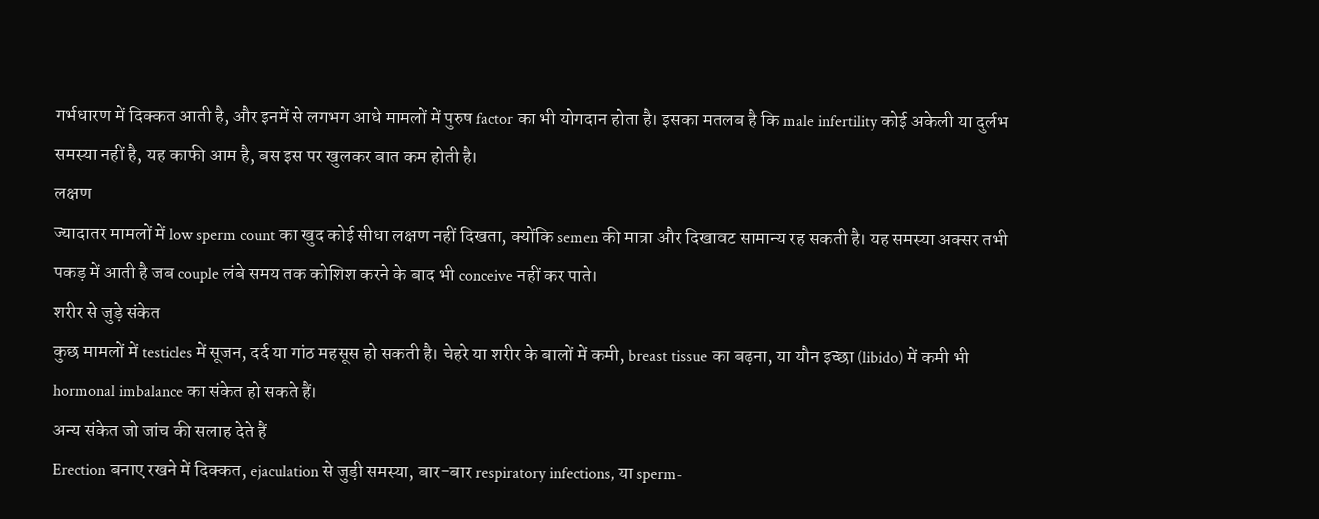गर्भधारण में दिक्कत आती है, और इनमें से लगभग आधे मामलों में पुरुष factor का भी योगदान होता है। इसका मतलब है कि male infertility कोई अकेली या दुर्लभ समस्या नहीं है, यह काफी आम है, बस इस पर खुलकर बात कम होती है।
लक्षण
ज्यादातर मामलों में low sperm count का खुद कोई सीधा लक्षण नहीं दिखता, क्योंकि semen की मात्रा और दिखावट सामान्य रह सकती है। यह समस्या अक्सर तभी पकड़ में आती है जब couple लंबे समय तक कोशिश करने के बाद भी conceive नहीं कर पाते।
शरीर से जुड़े संकेत
कुछ मामलों में testicles में सूजन, दर्द या गांठ महसूस हो सकती है। चेहरे या शरीर के बालों में कमी, breast tissue का बढ़ना, या यौन इच्छा (libido) में कमी भी hormonal imbalance का संकेत हो सकते हैं।
अन्य संकेत जो जांच की सलाह देते हैं
Erection बनाए रखने में दिक्कत, ejaculation से जुड़ी समस्या, बार-बार respiratory infections, या sperm-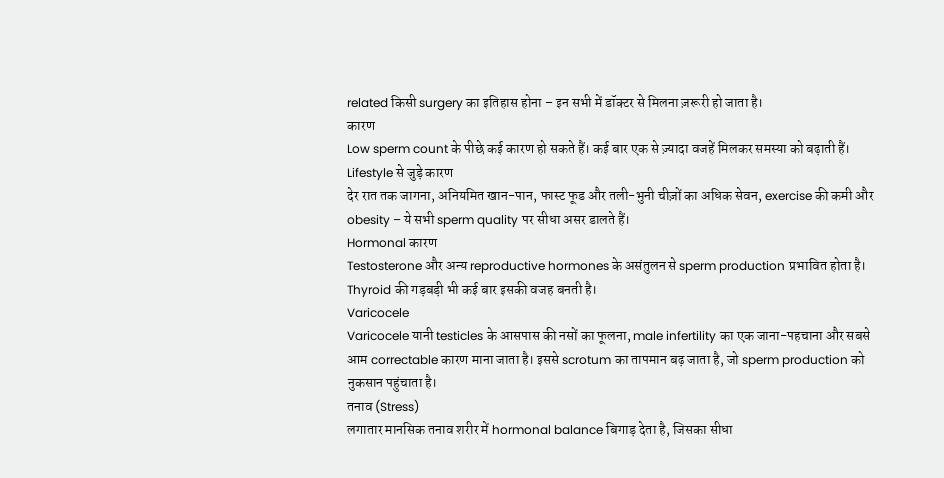related किसी surgery का इतिहास होना – इन सभी में डॉक्टर से मिलना ज़रूरी हो जाता है।
कारण
Low sperm count के पीछे कई कारण हो सकते हैं। कई बार एक से ज़्यादा वजहें मिलकर समस्या को बढ़ाती हैं।
Lifestyle से जुड़े कारण
देर रात तक जागना, अनियमित खान-पान, फास्ट फूड और तली-भुनी चीज़ों का अधिक सेवन, exercise की कमी और obesity – ये सभी sperm quality पर सीधा असर डालते हैं।
Hormonal कारण
Testosterone और अन्य reproductive hormones के असंतुलन से sperm production प्रभावित होता है। Thyroid की गड़बड़ी भी कई बार इसकी वजह बनती है।
Varicocele
Varicocele यानी testicles के आसपास की नसों का फूलना, male infertility का एक जाना-पहचाना और सबसे आम correctable कारण माना जाता है। इससे scrotum का तापमान बढ़ जाता है, जो sperm production को नुकसान पहुंचाता है।
तनाव (Stress)
लगातार मानसिक तनाव शरीर में hormonal balance बिगाड़ देता है, जिसका सीधा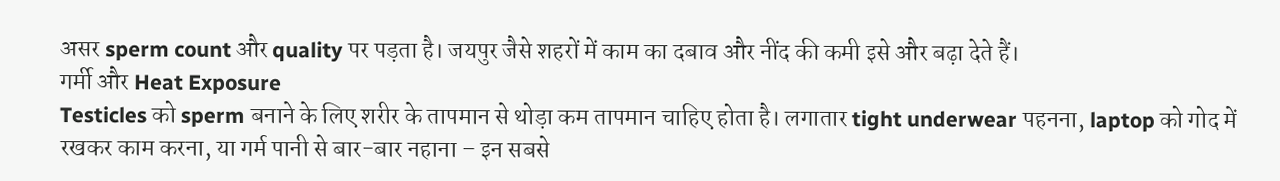असर sperm count और quality पर पड़ता है। जयपुर जैसे शहरों में काम का दबाव और नींद की कमी इसे और बढ़ा देते हैं।
गर्मी और Heat Exposure
Testicles को sperm बनाने के लिए शरीर के तापमान से थोड़ा कम तापमान चाहिए होता है। लगातार tight underwear पहनना, laptop को गोद में रखकर काम करना, या गर्म पानी से बार-बार नहाना – इन सबसे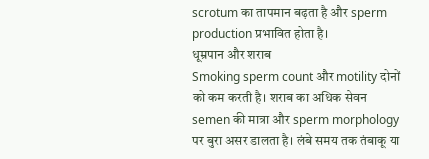scrotum का तापमान बढ़ता है और sperm production प्रभावित होता है।
धूम्रपान और शराब
Smoking sperm count और motility दोनों को कम करती है। शराब का अधिक सेवन semen की मात्रा और sperm morphology पर बुरा असर डालता है। लंबे समय तक तंबाकू या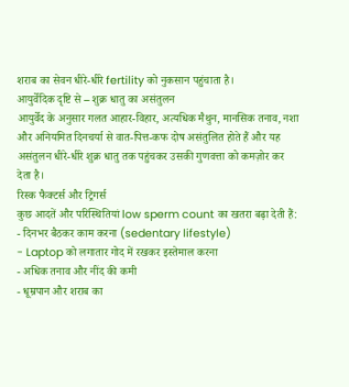शराब का सेवन धीरे-धीरे fertility को नुकसान पहुंचाता है।
आयुर्वेदिक दृष्टि से – शुक्र धातु का असंतुलन
आयुर्वेद के अनुसार गलत आहार-विहार, अत्यधिक मैथुन, मानसिक तनाव, नशा और अनियमित दिनचर्या से वात-पित्त-कफ दोष असंतुलित होते हैं और यह असंतुलन धीरे-धीरे शुक्र धातु तक पहुंचकर उसकी गुणवत्ता को कमज़ोर कर देता है।
रिस्क फैक्टर्स और ट्रिगर्स
कुछ आदतें और परिस्थितियां low sperm count का खतरा बढ़ा देती हैं:
- दिनभर बैठकर काम करना (sedentary lifestyle)
- Laptop को लगातार गोद में रखकर इस्तेमाल करना
- अधिक तनाव और नींद की कमी
- धूम्रपान और शराब का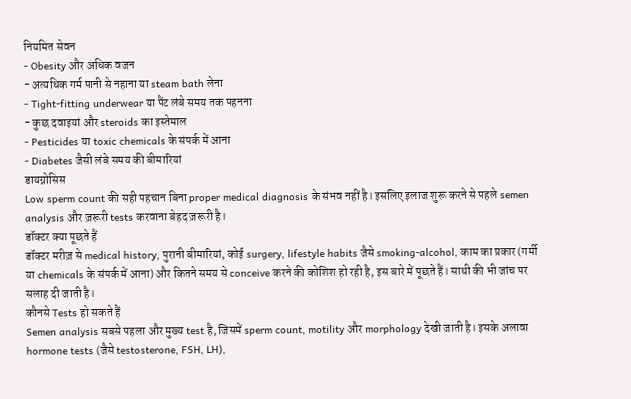नियमित सेवन
- Obesity और अधिक वजन
- अत्यधिक गर्म पानी से नहाना या steam bath लेना
- Tight-fitting underwear या पैंट लंबे समय तक पहनना
- कुछ दवाइयां और steroids का इस्तेमाल
- Pesticides या toxic chemicals के संपर्क में आना
- Diabetes जैसी लंबे समय की बीमारियां
डायग्नोसिस
Low sperm count की सही पहचान बिना proper medical diagnosis के संभव नहीं है। इसलिए इलाज शुरू करने से पहले semen analysis और ज़रूरी tests करवाना बेहद ज़रूरी है।
डॉक्टर क्या पूछते हैं
डॉक्टर मरीज़ से medical history, पुरानी बीमारियां, कोई surgery, lifestyle habits जैसे smoking-alcohol, काम का प्रकार (गर्मी या chemicals के संपर्क में आना) और कितने समय से conceive करने की कोशिश हो रही है, इस बारे में पूछते हैं। साथी की भी जांच पर सलाह दी जाती है।
कौनसे Tests हो सकते हैं
Semen analysis सबसे पहला और मुख्य test है, जिसमें sperm count, motility और morphology देखी जाती है। इसके अलावा hormone tests (जैसे testosterone, FSH, LH),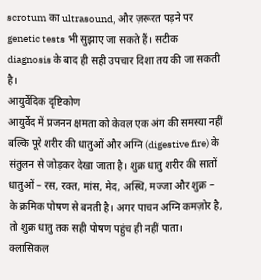scrotum का ultrasound, और ज़रूरत पड़ने पर genetic tests भी सुझाए जा सकते हैं। सटीक diagnosis के बाद ही सही उपचार दिशा तय की जा सकती है।
आयुर्वेदिक दृष्टिकोण
आयुर्वेद में प्रजनन क्षमता को केवल एक अंग की समस्या नहीं बल्कि पूरे शरीर की धातुओं और अग्नि (digestive fire) के संतुलन से जोड़कर देखा जाता है। शुक्र धातु शरीर की सातों धातुओं – रस, रक्त, मांस, मेद, अस्थि, मज्जा और शुक्र – के क्रमिक पोषण से बनती है। अगर पाचन अग्नि कमज़ोर है, तो शुक्र धातु तक सही पोषण पहुंच ही नहीं पाता।
क्लासिकल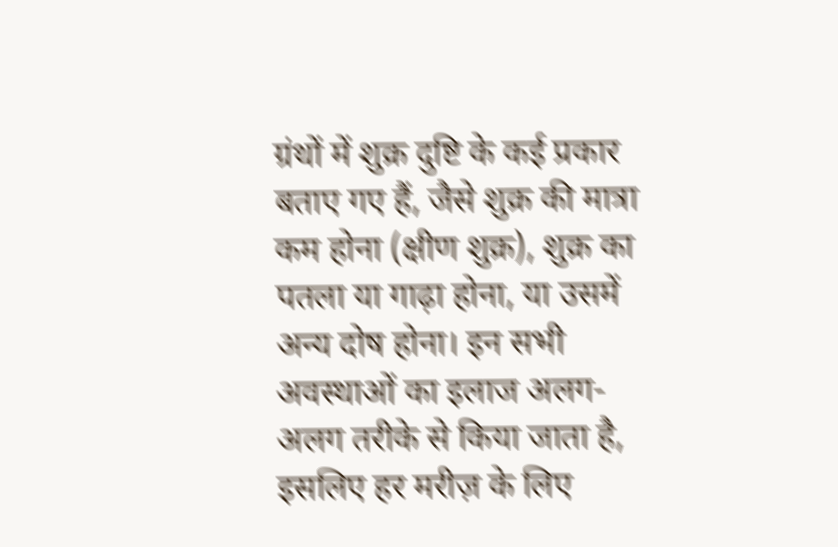ग्रंथों में शुक्र दुष्टि के कई प्रकार बताए गए हैं, जैसे शुक्र की मात्रा कम होना (क्षीण शुक्र), शुक्र का पतला या गाढ़ा होना, या उसमें अन्य दोष होना। इन सभी अवस्थाओं का इलाज अलग-अलग तरीके से किया जाता है, इसलिए हर मरीज़ के लिए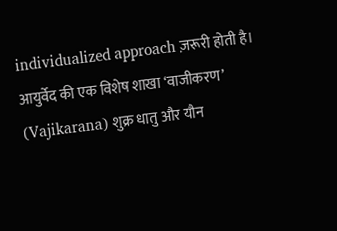individualized approach ज़रूरी होती है।
आयुर्वेद की एक विशेष शाखा ‘वाजीकरण’ (Vajikarana) शुक्र धातु और यौन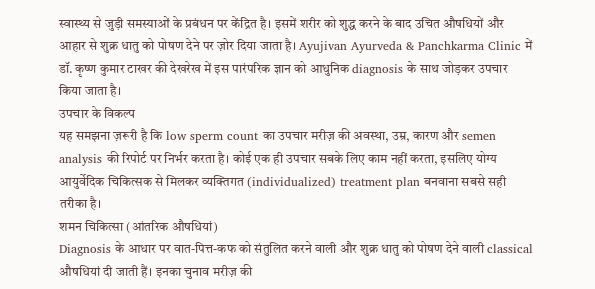स्वास्थ्य से जुड़ी समस्याओं के प्रबंधन पर केंद्रित है। इसमें शरीर को शुद्ध करने के बाद उचित औषधियों और आहार से शुक्र धातु को पोषण देने पर ज़ोर दिया जाता है। Ayujivan Ayurveda & Panchkarma Clinic में डॉ. कृष्ण कुमार टाखर की देखरेख में इस पारंपरिक ज्ञान को आधुनिक diagnosis के साथ जोड़कर उपचार किया जाता है।
उपचार के विकल्प
यह समझना ज़रूरी है कि low sperm count का उपचार मरीज़ की अवस्था, उम्र, कारण और semen analysis की रिपोर्ट पर निर्भर करता है। कोई एक ही उपचार सबके लिए काम नहीं करता, इसलिए योग्य आयुर्वेदिक चिकित्सक से मिलकर व्यक्तिगत (individualized) treatment plan बनवाना सबसे सही तरीका है।
शमन चिकित्सा (आंतरिक औषधियां)
Diagnosis के आधार पर वात-पित्त-कफ को संतुलित करने वाली और शुक्र धातु को पोषण देने वाली classical औषधियां दी जाती हैं। इनका चुनाव मरीज़ की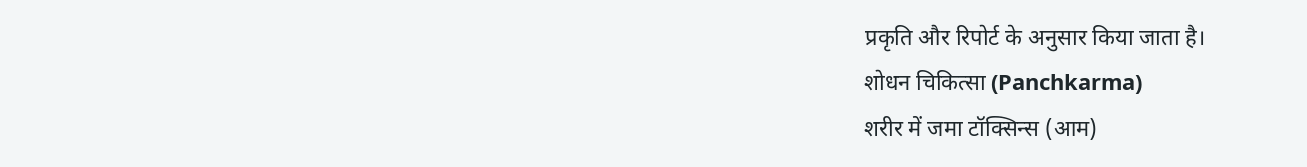प्रकृति और रिपोर्ट के अनुसार किया जाता है।
शोधन चिकित्सा (Panchkarma)
शरीर में जमा टॉक्सिन्स (आम)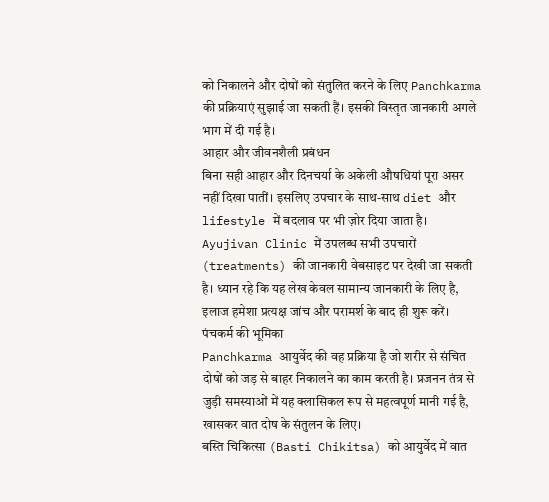को निकालने और दोषों को संतुलित करने के लिए Panchkarma की प्रक्रियाएं सुझाई जा सकती हैं। इसकी विस्तृत जानकारी अगले भाग में दी गई है।
आहार और जीवनशैली प्रबंधन
बिना सही आहार और दिनचर्या के अकेली औषधियां पूरा असर नहीं दिखा पातीं। इसलिए उपचार के साथ-साथ diet और lifestyle में बदलाव पर भी ज़ोर दिया जाता है।
Ayujivan Clinic में उपलब्ध सभी उपचारों (treatments) की जानकारी वेबसाइट पर देखी जा सकती है। ध्यान रहे कि यह लेख केवल सामान्य जानकारी के लिए है, इलाज हमेशा प्रत्यक्ष जांच और परामर्श के बाद ही शुरू करें।
पंचकर्म की भूमिका
Panchkarma आयुर्वेद की वह प्रक्रिया है जो शरीर से संचित दोषों को जड़ से बाहर निकालने का काम करती है। प्रजनन तंत्र से जुड़ी समस्याओं में यह क्लासिकल रूप से महत्वपूर्ण मानी गई है, खासकर वात दोष के संतुलन के लिए।
बस्ति चिकित्सा (Basti Chikitsa) को आयुर्वेद में वात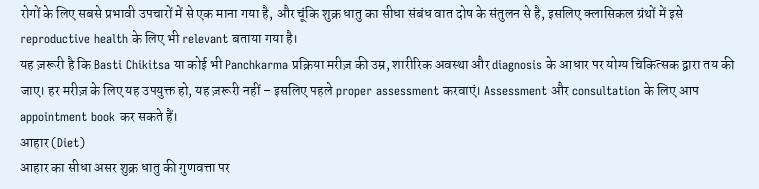रोगों के लिए सबसे प्रभावी उपचारों में से एक माना गया है, और चूंकि शुक्र धातु का सीधा संबंध वात दोष के संतुलन से है, इसलिए क्लासिकल ग्रंथों में इसे reproductive health के लिए भी relevant बताया गया है।
यह ज़रूरी है कि Basti Chikitsa या कोई भी Panchkarma प्रक्रिया मरीज़ की उम्र, शारीरिक अवस्था और diagnosis के आधार पर योग्य चिकित्सक द्वारा तय की जाए। हर मरीज़ के लिए यह उपयुक्त हो, यह ज़रूरी नहीं – इसलिए पहले proper assessment करवाएं। Assessment और consultation के लिए आप appointment book कर सकते हैं।
आहार (Diet)
आहार का सीधा असर शुक्र धातु की गुणवत्ता पर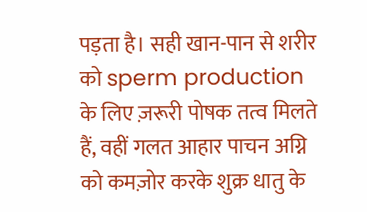पड़ता है। सही खान-पान से शरीर को sperm production के लिए ज़रूरी पोषक तत्व मिलते हैं, वहीं गलत आहार पाचन अग्नि को कमज़ोर करके शुक्र धातु के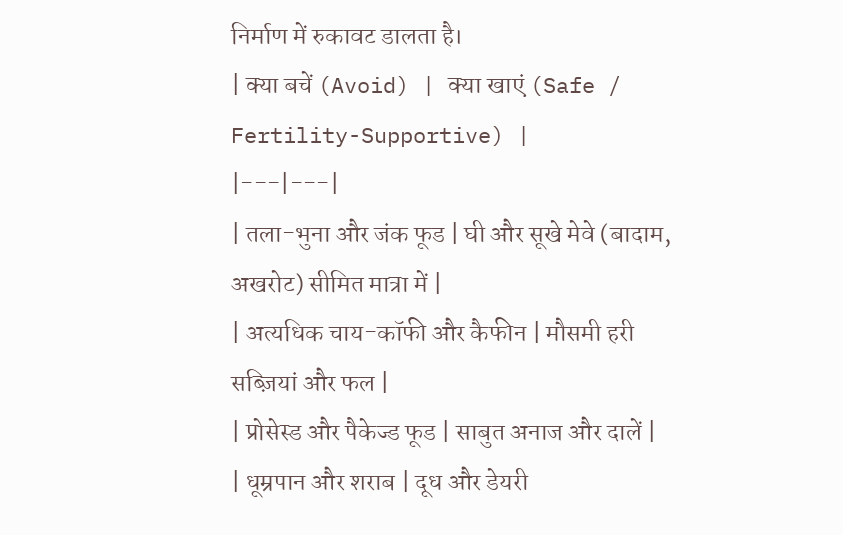निर्माण में रुकावट डालता है।
| क्या बचें (Avoid) | क्या खाएं (Safe / Fertility-Supportive) |
|---|---|
| तला-भुना और जंक फूड | घी और सूखे मेवे (बादाम, अखरोट) सीमित मात्रा में |
| अत्यधिक चाय-कॉफी और कैफीन | मौसमी हरी सब्ज़ियां और फल |
| प्रोसेस्ड और पैकेज्ड फूड | साबुत अनाज और दालें |
| धूम्रपान और शराब | दूध और डेयरी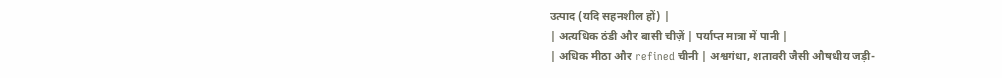उत्पाद (यदि सहनशील हों) |
| अत्यधिक ठंडी और बासी चीज़ें | पर्याप्त मात्रा में पानी |
| अधिक मीठा और refined चीनी | अश्वगंधा, शतावरी जैसी औषधीय जड़ी-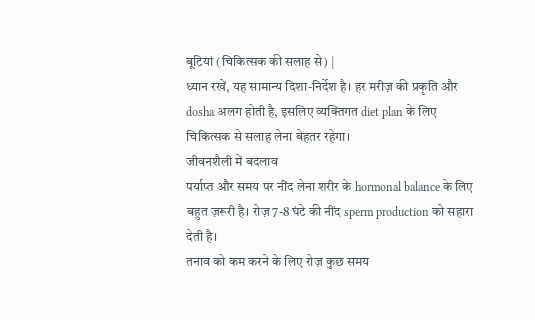बूटियां (चिकित्सक की सलाह से) |
ध्यान रखें, यह सामान्य दिशा-निर्देश है। हर मरीज़ की प्रकृति और dosha अलग होती है, इसलिए व्यक्तिगत diet plan के लिए चिकित्सक से सलाह लेना बेहतर रहेगा।
जीवनशैली में बदलाव
पर्याप्त और समय पर नींद लेना शरीर के hormonal balance के लिए बहुत ज़रूरी है। रोज़ 7-8 घंटे की नींद sperm production को सहारा देती है।
तनाव को कम करने के लिए रोज़ कुछ समय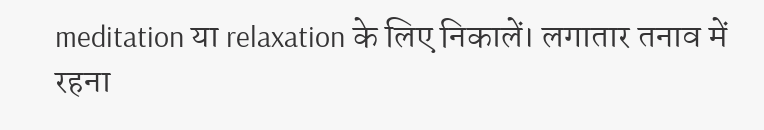meditation या relaxation के लिए निकालें। लगातार तनाव में रहना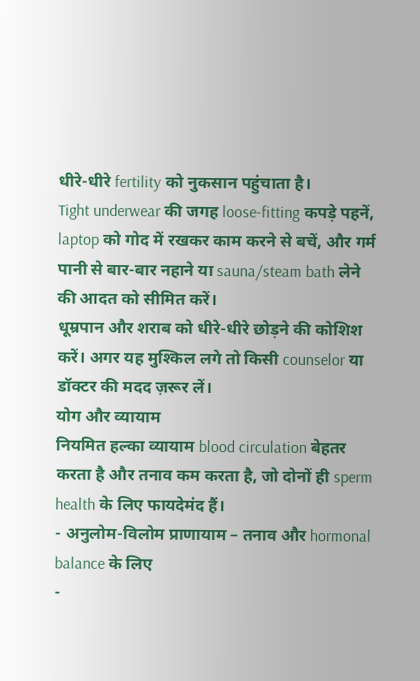धीरे-धीरे fertility को नुकसान पहुंचाता है।
Tight underwear की जगह loose-fitting कपड़े पहनें, laptop को गोद में रखकर काम करने से बचें, और गर्म पानी से बार-बार नहाने या sauna/steam bath लेने की आदत को सीमित करें।
धूम्रपान और शराब को धीरे-धीरे छोड़ने की कोशिश करें। अगर यह मुश्किल लगे तो किसी counselor या डॉक्टर की मदद ज़रूर लें।
योग और व्यायाम
नियमित हल्का व्यायाम blood circulation बेहतर करता है और तनाव कम करता है, जो दोनों ही sperm health के लिए फायदेमंद हैं।
- अनुलोम-विलोम प्राणायाम – तनाव और hormonal balance के लिए
-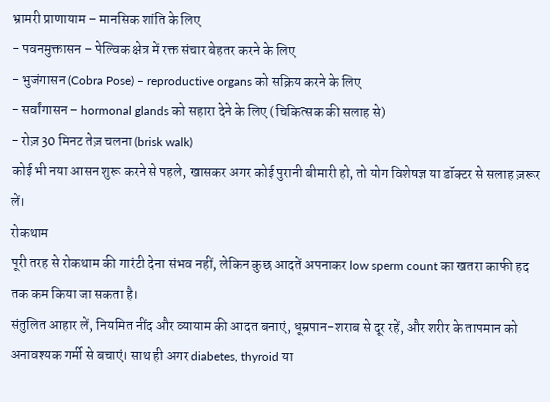भ्रामरी प्राणायाम – मानसिक शांति के लिए
- पवनमुक्तासन – पेल्विक क्षेत्र में रक्त संचार बेहतर करने के लिए
- भुजंगासन (Cobra Pose) – reproductive organs को सक्रिय करने के लिए
- सर्वांगासन – hormonal glands को सहारा देने के लिए (चिकित्सक की सलाह से)
- रोज़ 30 मिनट तेज़ चलना (brisk walk)
कोई भी नया आसन शुरू करने से पहले, खासकर अगर कोई पुरानी बीमारी हो, तो योग विशेषज्ञ या डॉक्टर से सलाह ज़रूर लें।
रोकथाम
पूरी तरह से रोकथाम की गारंटी देना संभव नहीं, लेकिन कुछ आदतें अपनाकर low sperm count का खतरा काफी हद तक कम किया जा सकता है।
संतुलित आहार लें, नियमित नींद और व्यायाम की आदत बनाएं, धूम्रपान-शराब से दूर रहें, और शरीर के तापमान को अनावश्यक गर्मी से बचाएं। साथ ही अगर diabetes, thyroid या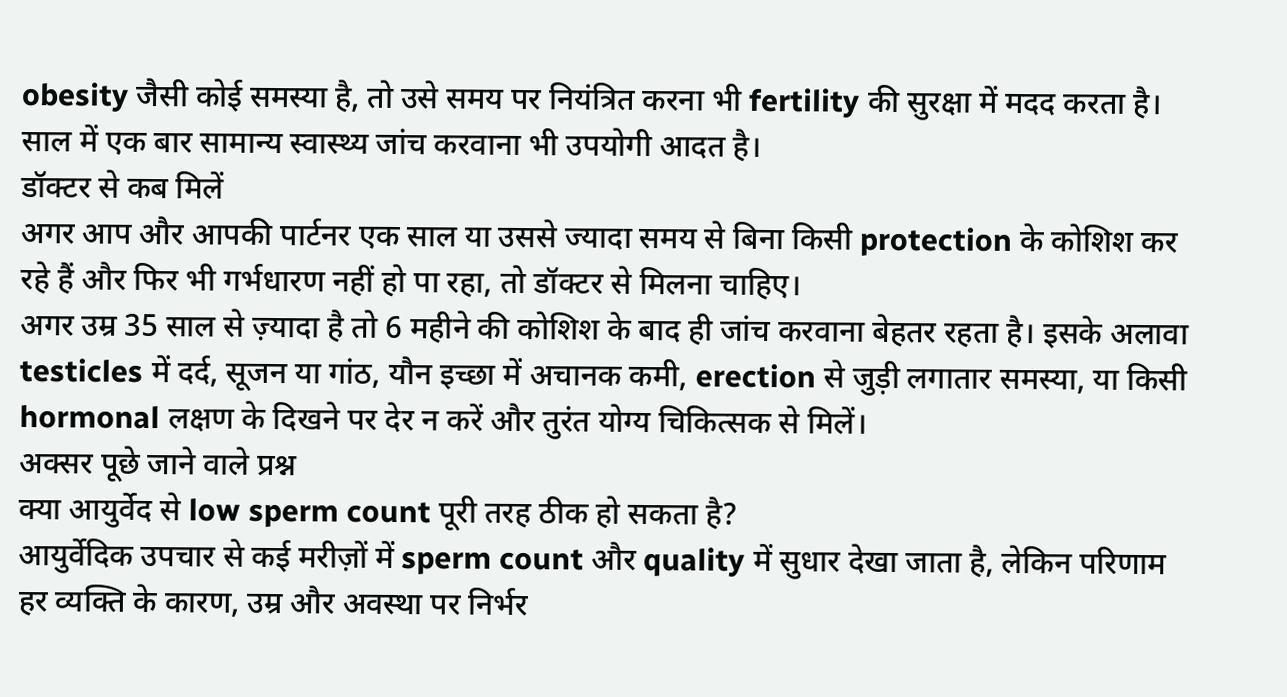obesity जैसी कोई समस्या है, तो उसे समय पर नियंत्रित करना भी fertility की सुरक्षा में मदद करता है। साल में एक बार सामान्य स्वास्थ्य जांच करवाना भी उपयोगी आदत है।
डॉक्टर से कब मिलें
अगर आप और आपकी पार्टनर एक साल या उससे ज्यादा समय से बिना किसी protection के कोशिश कर रहे हैं और फिर भी गर्भधारण नहीं हो पा रहा, तो डॉक्टर से मिलना चाहिए।
अगर उम्र 35 साल से ज़्यादा है तो 6 महीने की कोशिश के बाद ही जांच करवाना बेहतर रहता है। इसके अलावा testicles में दर्द, सूजन या गांठ, यौन इच्छा में अचानक कमी, erection से जुड़ी लगातार समस्या, या किसी hormonal लक्षण के दिखने पर देर न करें और तुरंत योग्य चिकित्सक से मिलें।
अक्सर पूछे जाने वाले प्रश्न
क्या आयुर्वेद से low sperm count पूरी तरह ठीक हो सकता है?
आयुर्वेदिक उपचार से कई मरीज़ों में sperm count और quality में सुधार देखा जाता है, लेकिन परिणाम हर व्यक्ति के कारण, उम्र और अवस्था पर निर्भर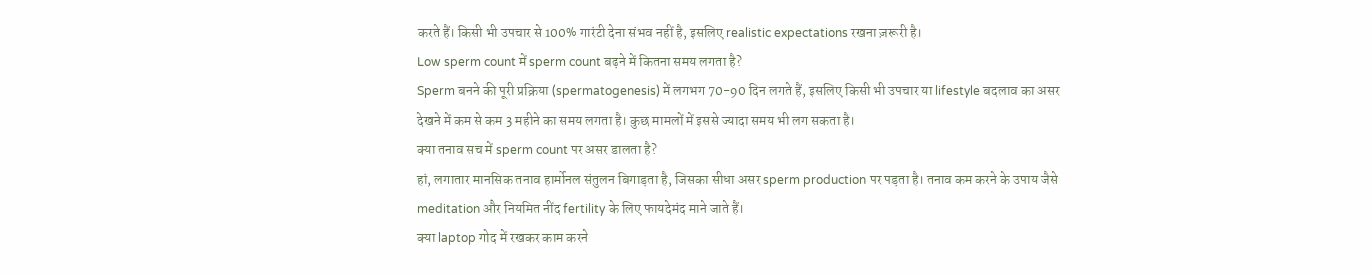करते हैं। किसी भी उपचार से 100% गारंटी देना संभव नहीं है, इसलिए realistic expectations रखना ज़रूरी है।
Low sperm count में sperm count बढ़ने में कितना समय लगता है?
Sperm बनने की पूरी प्रक्रिया (spermatogenesis) में लगभग 70-90 दिन लगते हैं, इसलिए किसी भी उपचार या lifestyle बदलाव का असर देखने में कम से कम 3 महीने का समय लगता है। कुछ मामलों में इससे ज्यादा समय भी लग सकता है।
क्या तनाव सच में sperm count पर असर डालता है?
हां, लगातार मानसिक तनाव हार्मोनल संतुलन बिगाड़ता है, जिसका सीधा असर sperm production पर पड़ता है। तनाव कम करने के उपाय जैसे meditation और नियमित नींद fertility के लिए फायदेमंद माने जाते हैं।
क्या laptop गोद में रखकर काम करने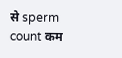से sperm count कम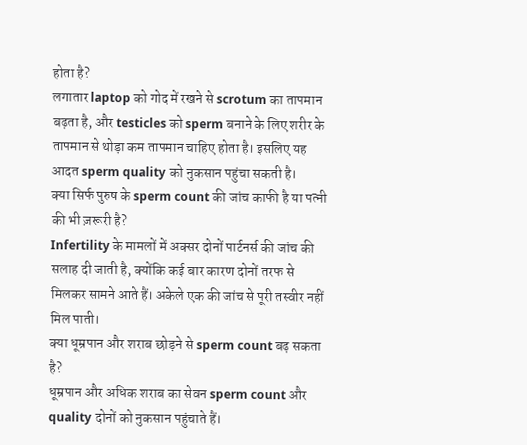होता है?
लगातार laptop को गोद में रखने से scrotum का तापमान बढ़ता है, और testicles को sperm बनाने के लिए शरीर के तापमान से थोड़ा कम तापमान चाहिए होता है। इसलिए यह आदत sperm quality को नुकसान पहुंचा सकती है।
क्या सिर्फ पुरुष के sperm count की जांच काफी है या पत्नी की भी ज़रूरी है?
Infertility के मामलों में अक्सर दोनों पार्टनर्स की जांच की सलाह दी जाती है, क्योंकि कई बार कारण दोनों तरफ से मिलकर सामने आते हैं। अकेले एक की जांच से पूरी तस्वीर नहीं मिल पाती।
क्या धूम्रपान और शराब छोड़ने से sperm count बढ़ सकता है?
धूम्रपान और अधिक शराब का सेवन sperm count और quality दोनों को नुकसान पहुंचाते हैं।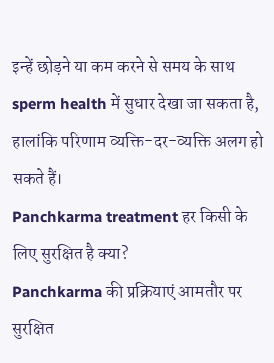इन्हें छोड़ने या कम करने से समय के साथ sperm health में सुधार देखा जा सकता है, हालांकि परिणाम व्यक्ति-दर-व्यक्ति अलग हो सकते हैं।
Panchkarma treatment हर किसी के लिए सुरक्षित है क्या?
Panchkarma की प्रक्रियाएं आमतौर पर सुरक्षित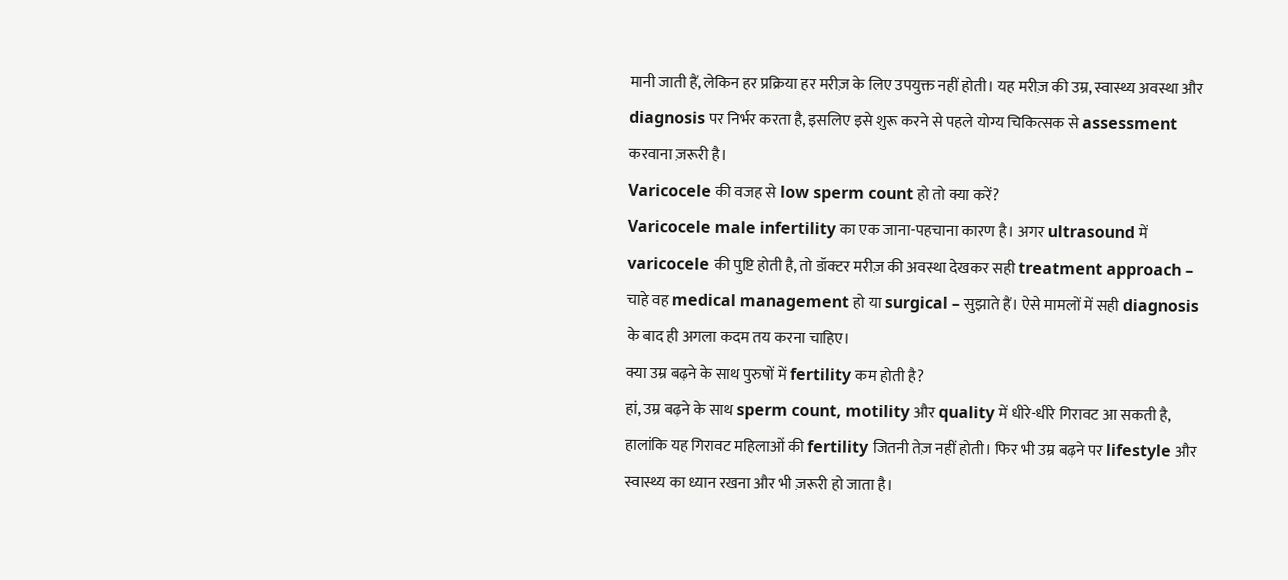मानी जाती हैं, लेकिन हर प्रक्रिया हर मरीज़ के लिए उपयुक्त नहीं होती। यह मरीज़ की उम्र, स्वास्थ्य अवस्था और diagnosis पर निर्भर करता है, इसलिए इसे शुरू करने से पहले योग्य चिकित्सक से assessment करवाना ज़रूरी है।
Varicocele की वजह से low sperm count हो तो क्या करें?
Varicocele male infertility का एक जाना-पहचाना कारण है। अगर ultrasound में varicocele की पुष्टि होती है, तो डॉक्टर मरीज़ की अवस्था देखकर सही treatment approach – चाहे वह medical management हो या surgical – सुझाते हैं। ऐसे मामलों में सही diagnosis के बाद ही अगला कदम तय करना चाहिए।
क्या उम्र बढ़ने के साथ पुरुषों में fertility कम होती है?
हां, उम्र बढ़ने के साथ sperm count, motility और quality में धीरे-धीरे गिरावट आ सकती है, हालांकि यह गिरावट महिलाओं की fertility जितनी तेज़ नहीं होती। फिर भी उम्र बढ़ने पर lifestyle और स्वास्थ्य का ध्यान रखना और भी ज़रूरी हो जाता है।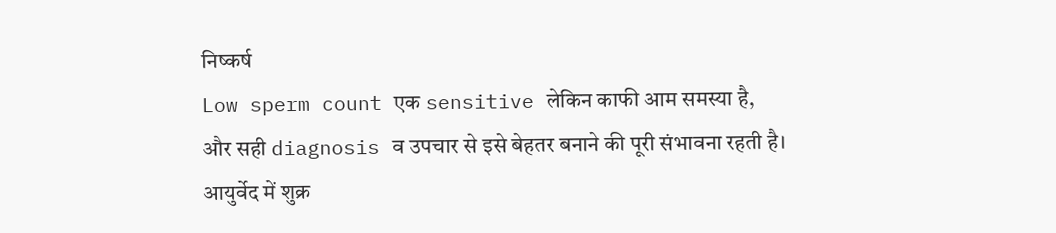निष्कर्ष
Low sperm count एक sensitive लेकिन काफी आम समस्या है, और सही diagnosis व उपचार से इसे बेहतर बनाने की पूरी संभावना रहती है। आयुर्वेद में शुक्र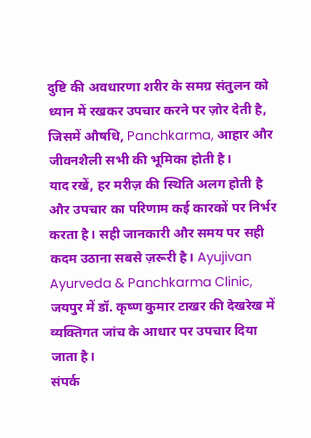दुष्टि की अवधारणा शरीर के समग्र संतुलन को ध्यान में रखकर उपचार करने पर ज़ोर देती है, जिसमें औषधि, Panchkarma, आहार और जीवनशैली सभी की भूमिका होती है।
याद रखें, हर मरीज़ की स्थिति अलग होती है और उपचार का परिणाम कई कारकों पर निर्भर करता है। सही जानकारी और समय पर सही कदम उठाना सबसे ज़रूरी है। Ayujivan Ayurveda & Panchkarma Clinic, जयपुर में डॉ. कृष्ण कुमार टाखर की देखरेख में व्यक्तिगत जांच के आधार पर उपचार दिया जाता है।
संपर्क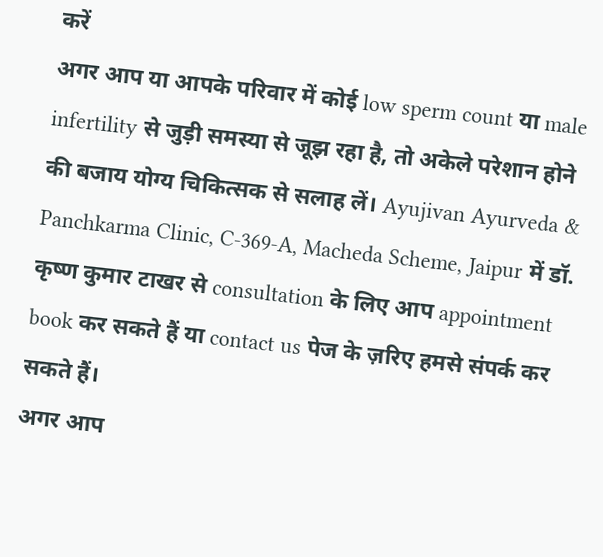करें
अगर आप या आपके परिवार में कोई low sperm count या male infertility से जुड़ी समस्या से जूझ रहा है, तो अकेले परेशान होने की बजाय योग्य चिकित्सक से सलाह लें। Ayujivan Ayurveda & Panchkarma Clinic, C-369-A, Macheda Scheme, Jaipur में डॉ. कृष्ण कुमार टाखर से consultation के लिए आप appointment book कर सकते हैं या contact us पेज के ज़रिए हमसे संपर्क कर सकते हैं।
अगर आप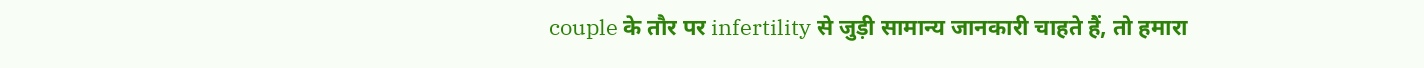couple के तौर पर infertility से जुड़ी सामान्य जानकारी चाहते हैं, तो हमारा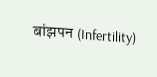बांझपन (Infertility)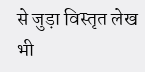से जुड़ा विस्तृत लेख भी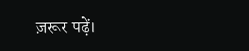ज़रूर पढ़ें।